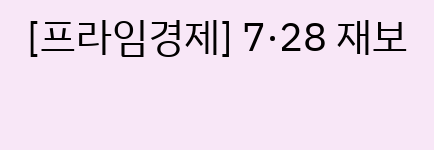[프라임경제] 7·28 재보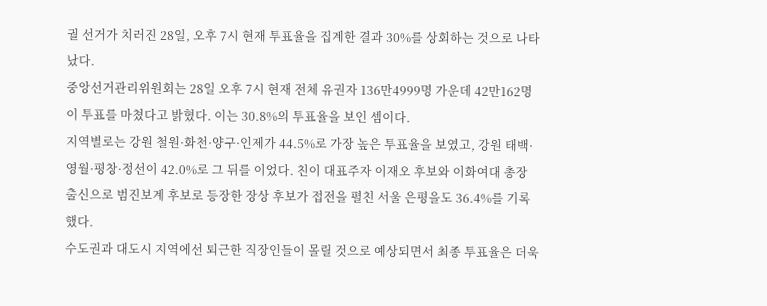궐 선거가 치러진 28일, 오후 7시 현재 투표율을 집계한 결과 30%를 상회하는 것으로 나타났다.
중앙선거관리위원회는 28일 오후 7시 현재 전체 유권자 136만4999명 가운데 42만162명이 투표를 마쳤다고 밝혔다. 이는 30.8%의 투표율을 보인 셈이다.
지역별로는 강원 철원·화천·양구·인제가 44.5%로 가장 높은 투표율을 보였고, 강원 태백·영월·평창·정선이 42.0%로 그 뒤를 이었다. 친이 대표주자 이재오 후보와 이화여대 총장 출신으로 범진보계 후보로 등장한 장상 후보가 접전을 펼친 서울 은평을도 36.4%를 기록했다.
수도권과 대도시 지역에선 퇴근한 직장인들이 몰릴 것으로 예상되면서 최종 투표율은 더욱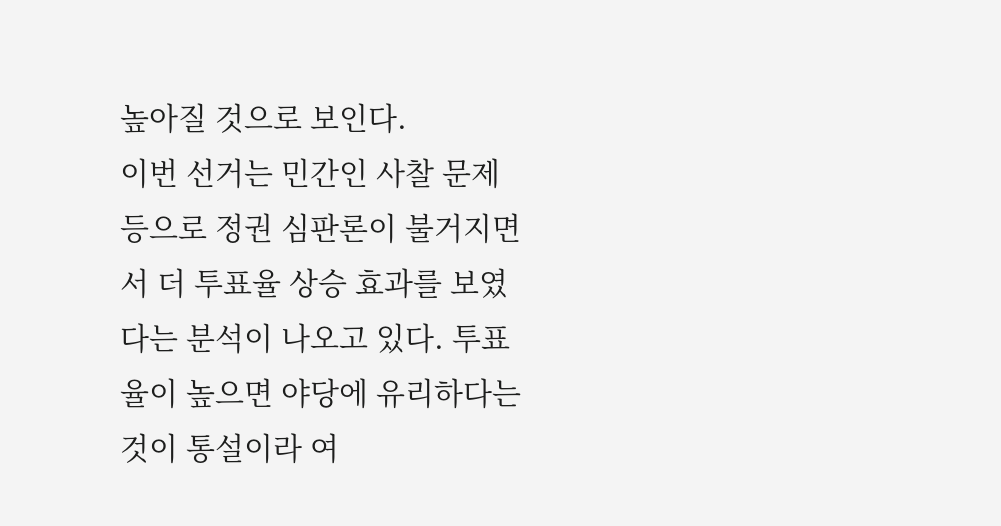높아질 것으로 보인다.
이번 선거는 민간인 사찰 문제 등으로 정권 심판론이 불거지면서 더 투표율 상승 효과를 보였다는 분석이 나오고 있다. 투표율이 높으면 야당에 유리하다는 것이 통설이라 여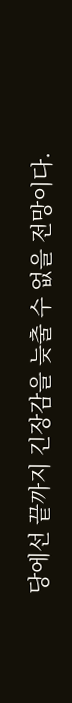당에선 끝까지 긴장감을 늦출 수 없을 전망이다.